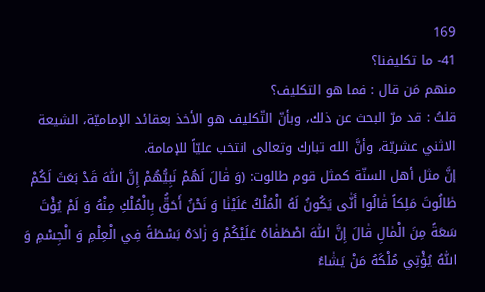169
41- ما تكليفنا؟
منهم مَن قال : فما هو التكليف؟
قلتُ : قد مرّ البحث عن ذلك، وبأنّ التّكليف هو الأخذ بعقائد الإماميّة، الشيعة الاثني عشريّة، وأنَّ الله تبارك وتعالى انتخب عليّاً للإمامة.
إنَّ مثل أهل السنّة كمثل قوم طالوت: (وَ قٰالَ لَهُمْ نَبِيُّهُمْ إِنَّ اللّٰهَ قَدْ بَعَثَ لَكُمْ طٰالُوتَ مَلِكاً قٰالُوا أَنّٰى يَكُونُ لَهُ الْمُلْكُ عَلَيْنٰا وَ نَحْنُ أَحَقُّ بِالْمُلْكِ مِنْهُ وَ لَمْ يُؤْتَ سَعَةً مِنَ الْمٰالِ قٰالَ إِنَّ اللّٰهَ اصْطَفٰاهُ عَلَيْكُمْ وَ زٰادَهُ بَسْطَةً فِي الْعِلْمِ وَ الْجِسْمِ وَ اللّٰهُ يُؤْتِي مُلْكَهُ مَنْ يَشٰاءُ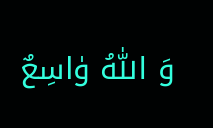وَ اللّٰهُ وٰاسِعٌ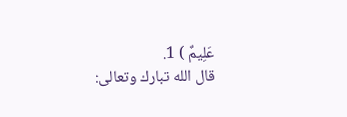عَلِيمٌ ) 1.
قال الله تبارك وتعالى: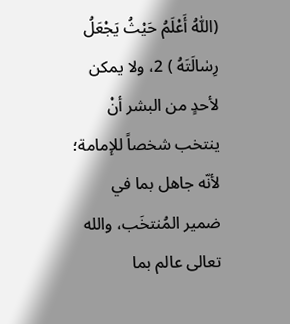(اللّٰهُ أَعْلَمُ حَيْثُ يَجْعَلُ رِسٰالَتَهُ ) 2، ولا يمكن لأحدٍ من البشر أنْ ينتخب شخصاً للإمامة؛ لأنّه جاهل بما في ضمير المُنتخَب، والله تعالى عالم بما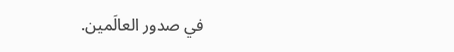في صدور العالَمين.